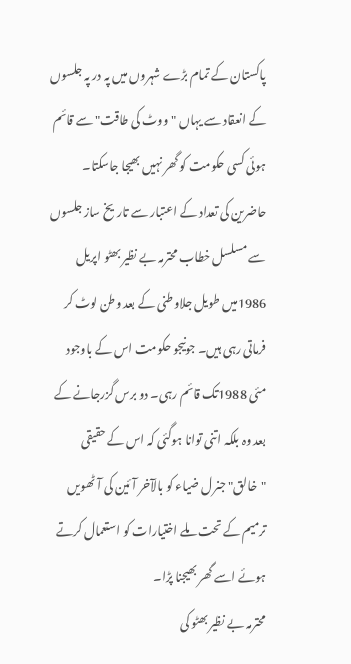پاکستان کے تمام بڑے شہروں میں پہ در پہ جلسوں کے انعقاد سے یہاں "ووٹ کی طاقت" سے قائم ہوئی کسی حکومت کو گھر نہیں بھیجا جاسکتا۔ حاضرین کی تعداد کے اعتبار سے تاریخ ساز جلسوں سے مسلسل خطاب محترمہ بے نظیر بھٹو اپریل 1986میں طویل جلاوطنی کے بعد وطن لوٹ کر فرماتی رہی ہیں۔ جونیجو حکومت اس کے باوجود مئی 1988تک قائم رہی۔ دو برس گزرجانے کے بعد وہ بلکہ اتنی توانا ہوگئی کہ اس کے حقیقی "خالق" جنرل ضیاء کو بالآخر آئین کی آٹھویں ترمیم کے تحت ملے اختیارات کو استعمال کرتے ہوئے اسے گھر بھیجنا پڑا۔
محترمہ بے نظیر بھٹو کی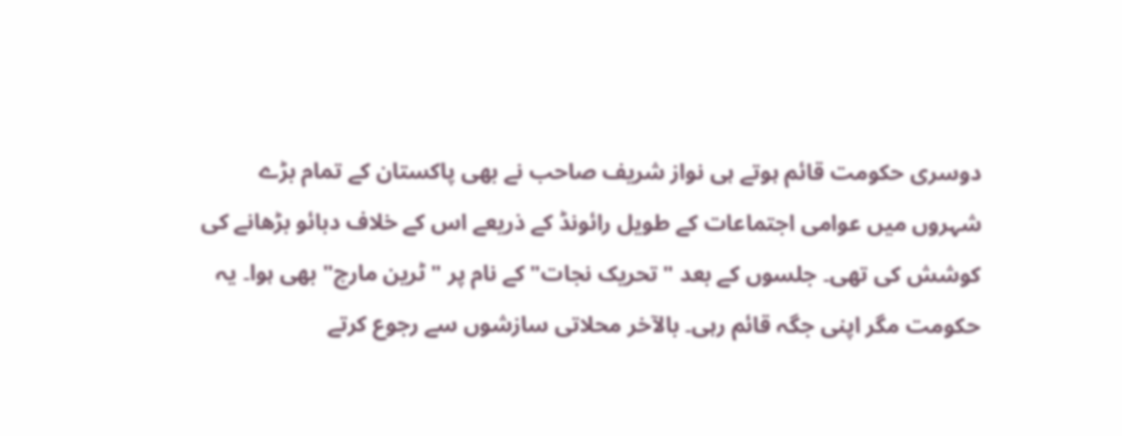دوسری حکومت قائم ہوتے ہی نواز شریف صاحب نے بھی پاکستان کے تمام بڑے شہروں میں عوامی اجتماعات کے طویل رائونڈ کے ذریعے اس کے خلاف دبائو بڑھانے کی کوشش کی تھی۔ جلسوں کے بعد "تحریک نجات"کے نام پر "ٹرین مارچ" بھی ہوا۔ یہ حکومت مگر اپنی جگہ قائم رہی۔ بالآخر محلاتی سازشوں سے رجوع کرتے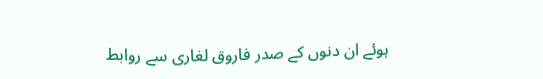ہوئے ان دنوں کے صدر فاروق لغاری سے روابط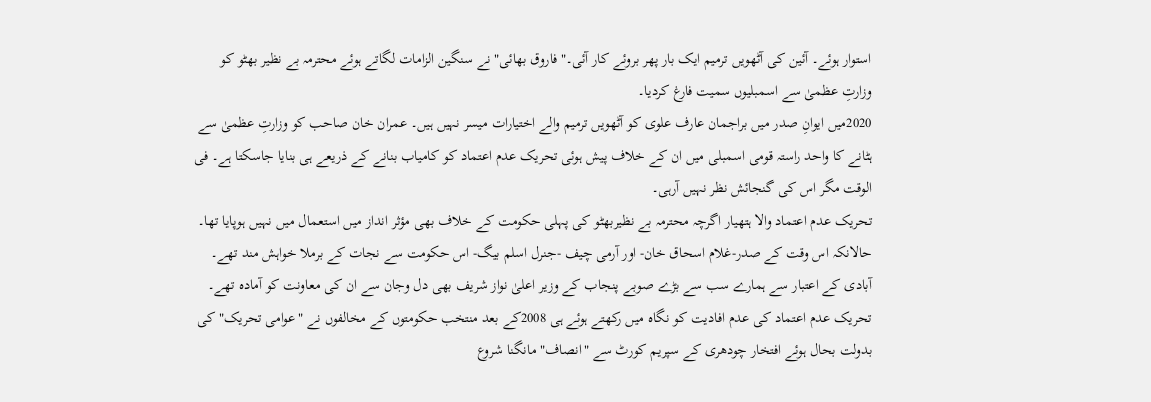استوار ہوئے۔ آئین کی آٹھویں ترمیم ایک بار پھر بروئے کار آئی۔"فاروق بھائی" نے سنگین الزامات لگاتے ہوئے محترمہ بے نظیر بھٹو کو وزارتِ عظمیٰ سے اسمبلیوں سمیت فارغ کردیا۔
2020میں ایوانِ صدر میں براجمان عارف علوی کو آٹھویں ترمیم والے اختیارات میسر نہیں ہیں۔ عمران خان صاحب کو وزارتِ عظمیٰ سے ہٹانے کا واحد راستہ قومی اسمبلی میں ان کے خلاف پیش ہوئی تحریک عدم اعتماد کو کامیاب بنانے کے ذریعے ہی بنایا جاسکتا ہے۔ فی الوقت مگر اس کی گنجائش نظر نہیں آرہی۔
تحریک عدم اعتماد والا ہتھیار اگرچہ محترمہ بے نظیربھٹو کی پہلی حکومت کے خلاف بھی مؤثر انداز میں استعمال میں نہیں ہوپایا تھا۔ حالانکہ اس وقت کے صدر-غلام اسحاق خان- اور آرمی چیف -جنرل اسلم بیگ- اس حکومت سے نجات کے برملا خواہش مند تھے۔ آبادی کے اعتبار سے ہمارے سب سے بڑے صوبے پنجاب کے وزیر اعلیٰ نواز شریف بھی دل وجان سے ان کی معاونت کو آمادہ تھے۔
تحریک عدم اعتماد کی عدم افادیت کو نگاہ میں رکھتے ہوئے ہی 2008کے بعد منتخب حکومتوں کے مخالفوں نے "عوامی تحریک" کی بدولت بحال ہوئے افتخار چودھری کے سپریم کورٹ سے "انصاف" مانگنا شروع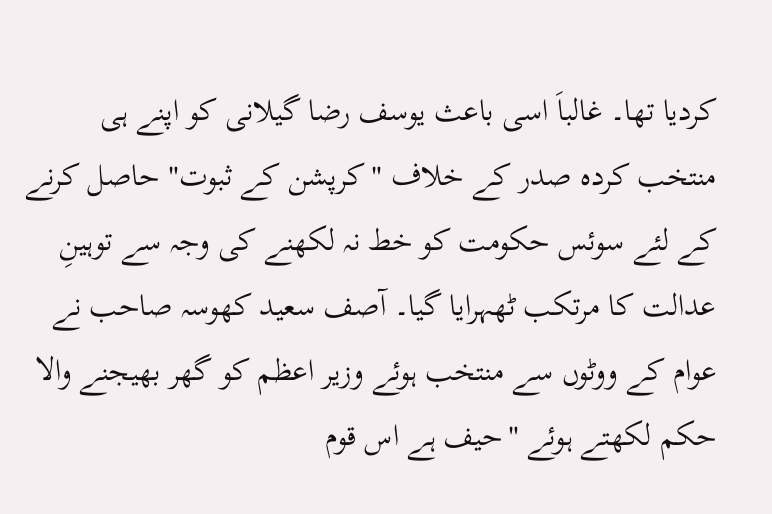کردیا تھا۔ غالباَ اسی باعث یوسف رضا گیلانی کو اپنے ہی منتخب کردہ صدر کے خلاف "کرپشن کے ثبوت" حاصل کرنے کے لئے سوئس حکومت کو خط نہ لکھنے کی وجہ سے توہینِ عدالت کا مرتکب ٹھہرایا گیا۔ آصف سعید کھوسہ صاحب نے عوام کے ووٹوں سے منتخب ہوئے وزیر اعظم کو گھر بھیجنے والا حکم لکھتے ہوئے "حیف ہے اس قوم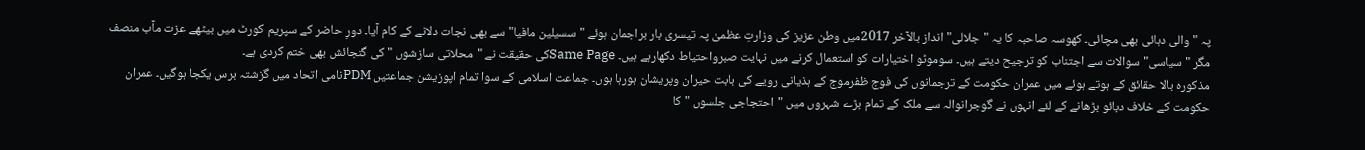پہ " والی دہائی بھی مچائی۔ کھوسہ صاحبہ کا یہ "جلالی" انداز بالآخر 2017میں وطن عزیز کی وزارتِ عظمیٰ پہ تیسری بار براجمان ہوئے "سسیلین مافیا" سے بھی نجات دلانے کے کام آیا۔ دورِ حاضر کے سپریم کورٹ میں بیٹھے عزت مآب منصف مگر "سیاسی" سوالات سے اجتناب کو ترجیح دیتے ہیں۔ سوموٹو اختیارات کو استعمال کرنے میں نہایت صبرواحتیاط دکھارہے ہیں۔ Same Pageکی حقیقت نے "محلاتی سازشوں " کی گنجائش بھی ختم کردی ہے۔
مذکورہ بالا حقائق کے ہوتے ہوئے میں عمران حکومت کے ترجمانوں کی فوج ظفرموج کے ہذیانی رویے کی بابت حیران وپریشان ہورہا ہوں۔ جماعت اسلامی کے سوا تمام اپوزیشن جماعتیں PDMنامی اتحاد میں گزشتہ برس یکجا ہوگیں۔ عمران حکومت کے خلاف دبائو بڑھانے کے لئے انہوں نے گوجرانوالہ سے ملک کے تمام بڑے شہروں میں "احتجاجی جلسوں "کا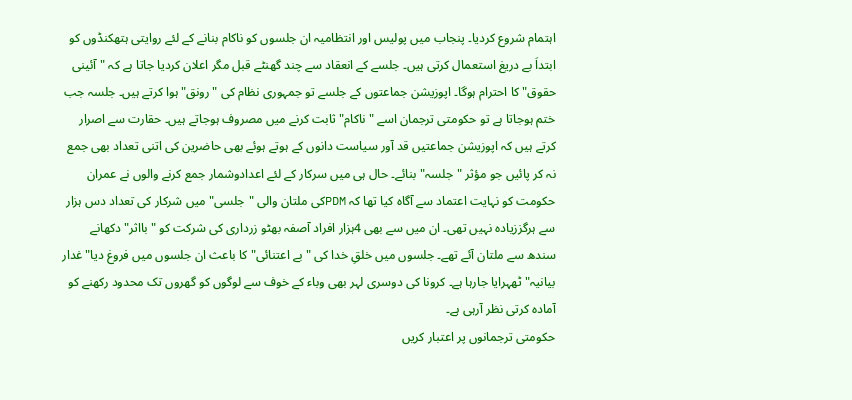اہتمام شروع کردیا۔ پنجاب میں پولیس اور انتظامیہ ان جلسوں کو ناکام بنانے کے لئے روایتی ہتھکنڈوں کو ابتداَ بے دریغ استعمال کرتی ہیں۔ جلسے کے انعقاد سے چند گھنٹے قبل مگر اعلان کردیا جاتا ہے کہ "آئینی حقوق" کا احترام ہوگا۔ اپوزیشن جماعتوں کے جلسے تو جمہوری نظام کی "رونق" ہوا کرتے ہیں۔ جلسہ جب ختم ہوجاتا ہے تو حکومتی ترجمان اسے "ناکام" ثابت کرنے میں مصروف ہوجاتے ہیں۔ حقارت سے اصرار کرتے ہیں کہ اپوزیشن جماعتیں قد آور سیاست دانوں کے ہوتے ہوئے بھی حاضرین کی اتنی تعداد بھی جمع نہ کر پائیں جو مؤثر "جلسہ"بنائے۔ حال ہی میں سرکار کے لئے اعدادوشمار جمع کرنے والوں نے عمران حکومت کو نہایت اعتماد سے آگاہ کیا تھا کہ PDMکی ملتان والی "جلسی" میں شرکار کی تعداد دس ہزار سے ہرگززیادہ نہیں تھی۔ ان میں سے بھی 4ہزار افراد آصفہ بھٹو زرداری کی شرکت کو "بااثر" دکھانے سندھ سے ملتان آئے تھے۔ جلسوں میں خلقِ خدا کی "بے اعتنائی" کا باعث ان جلسوں میں فروغ دیا"غدار بیانیہ" ٹھہرایا جارہا ہے۔ کرونا کی دوسری لہر بھی وباء کے خوف سے لوگوں کو گھروں تک محدود رکھنے کو آمادہ کرتی نظر آرہی ہے۔
حکومتی ترجمانوں پر اعتبار کریں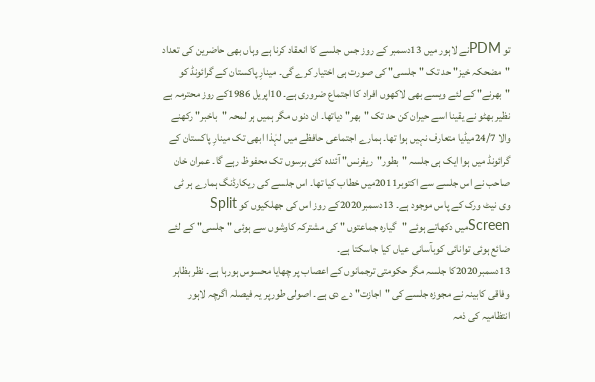تو PDMنے لاہور میں 13دسمبر کے روز جس جلسے کا انعقاد کرنا ہے وہاں بھی حاضرین کی تعداد "مضحکہ خیز" حد تک "جلسی" کی صورت ہی اختیار کرے گی۔ مینارِ پاکستان کے گرائونڈ کو "بھرنے" کے لئے ویسے بھی لاکھوں افراد کا اجتماع ضروری ہے۔ 10اپریل 1986کے روز محترمہ بے نظیر بھٹو نے یقینا اسے حیران کن حد تک "بھر" دیاتھا۔ ان دنوں مگر ہمیں ہر لمحہ "باخبر" رکھنے والا 24/7میڈیا متعارف نہیں ہوا تھا۔ ہمارے اجتماعی حافظے میں لہٰذا ابھی تک مینارِ پاکستان کے گرائونڈ میں ہوا ایک ہی جلسہ "بطور"ریفرنس" آئندہ کئی برسوں تک محفوظ رہے گا۔ عمران خان صاحب نے اس جلسے سے اکتوبر2011میں خطاب کیا تھا۔ اس جلسے کی ریکارڈنگ ہمارے ہر ٹی وی نیٹ ورک کے پاس موجود ہے۔ 13دسمبر2020کے روز اس کی جھلکیوں کو Split Screenمیں دکھاتے ہوئے "گیارہ جماعتوں " کی مشترکہ کاوشوں سے ہوئی "جلسی" کے لئے ضائع ہوئی توانائی کوبآسانی عیاں کیا جاسکتا ہے۔
13دسمبر2020کا جلسہ مگر حکومتی ترجمانوں کے اعصاب پر چھایا محسوس ہورہا ہے۔ نظر بظاہر وفاقی کابینہ نے مجوزہ جلسے کی "اجازت" دے دی ہے۔ اصولی طورپر یہ فیصلہ اگرچہ لاہور انتظامیہ کی ذمہ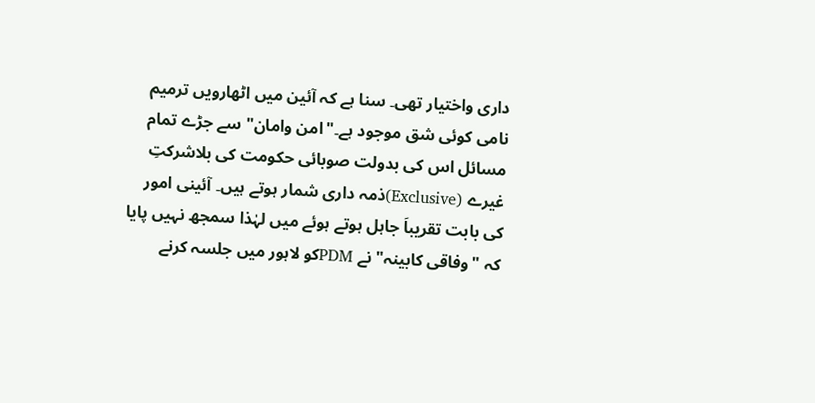داری واختیار تھی۔ سنا ہے کہ آئین میں اٹھارویں ترمیم نامی کوئی شق موجود ہے۔"امن وامان" سے جڑے تمام مسائل اس کی بدولت صوبائی حکومت کی بلاشرکتِ غیرے (Exclusive)ذمہ داری شمار ہوتے ہیں۔ آئینی امور کی بابت تقریباَ جاہل ہوتے ہوئے میں لہٰذا سمجھ نہیں پایا کہ "وفاقی کابینہ" نے PDMکو لاہور میں جلسہ کرنے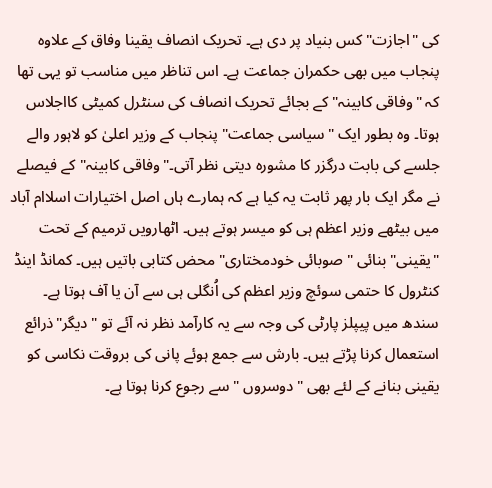کی "اجازت" کس بنیاد پر دی ہے۔ تحریک انصاف یقینا وفاق کے علاوہ پنجاب میں بھی حکمران جماعت ہے۔ اس تناظر میں مناسب تو یہی تھا کہ "وفاقی کابینہ"کے بجائے تحریک انصاف کی سنٹرل کمیٹی کااجلاس ہوتا۔ وہ بطور ایک "سیاسی جماعت" پنجاب کے وزیر اعلیٰ کو لاہور والے جلسے کی بابت درگزر کا مشورہ دیتی نظر آتی۔"وفاقی کابینہ" کے فیصلے نے مگر ایک بار پھر ثابت یہ کیا ہے کہ ہمارے ہاں اصل اختیارات اسلاام آباد میں بیٹھے وزیر اعظم ہی کو میسر ہوتے ہیں۔ اٹھارویں ترمیم کے تحت "یقینی" بنائی "صوبائی خودمختاری" محض کتابی باتیں ہیں۔ کمانڈ اینڈ کنٹرول کا حتمی سوئچ وزیر اعظم کی اُنگلی ہی سے آن یا آف ہوتا ہے۔ سندھ میں پیپلز پارٹی کی وجہ سے یہ کارآمد نظر نہ آئے تو "دیگر"ذرائع استعمال کرنا پڑتے ہیں۔ بارش سے جمع ہوئے پانی کی بروقت نکاسی کو یقینی بنانے کے لئے بھی "دوسروں " سے رجوع کرنا ہوتا ہے۔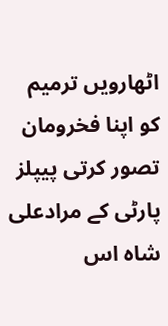اٹھارویں ترمیم کو اپنا فخرومان تصور کرتی پیپلز پارٹی کے مرادعلی شاہ اس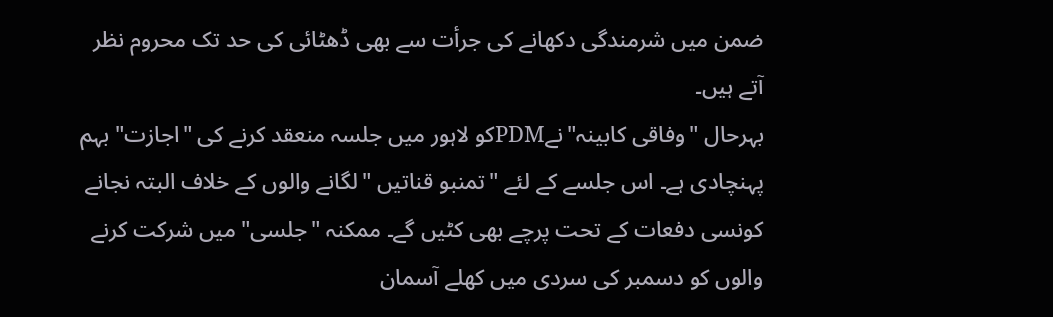ضمن میں شرمندگی دکھانے کی جرأت سے بھی ڈھٹائی کی حد تک محروم نظر آتے ہیں۔
بہرحال "وفاقی کابینہ"نےPDMکو لاہور میں جلسہ منعقد کرنے کی "اجازت" بہم پہنچادی ہے۔ اس جلسے کے لئے "تمنبو قناتیں "لگانے والوں کے خلاف البتہ نجانے کونسی دفعات کے تحت پرچے بھی کٹیں گے۔ ممکنہ "جلسی" میں شرکت کرنے والوں کو دسمبر کی سردی میں کھلے آسمان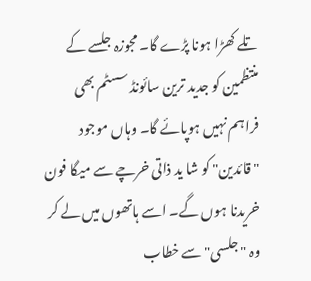تلے کھڑا ہونا پڑے گا۔ مجوزہ جلسے کے منتظمین کو جدید ترین سائونڈ سسٹم بھی فراہم نہیں ہوپائے گا۔ وہاں موجود "قائدین" کو شا ید ذاتی خرچے سے میگا فون خریدنا ہوں گے۔ اسے ہاتھوں میں لے کر وہ "جلسی" سے خطاب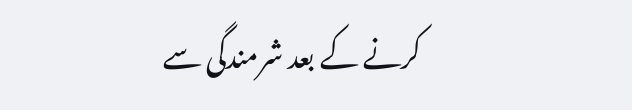کرنے کے بعد شرمندگی سے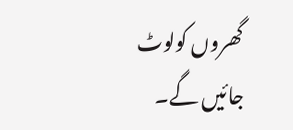گھروں کولوٹ جائیں گے۔